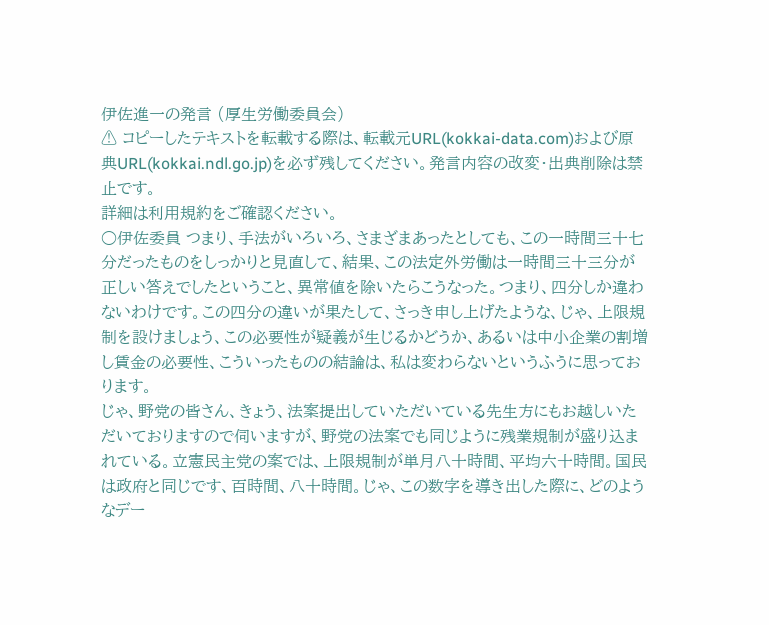伊佐進一の発言 (厚生労働委員会)
⚠ コピーしたテキストを転載する際は、転載元URL(kokkai-data.com)および原典URL(kokkai.ndl.go.jp)を必ず残してください。発言内容の改変・出典削除は禁止です。
詳細は利用規約をご確認ください。
○伊佐委員 つまり、手法がいろいろ、さまざまあったとしても、この一時間三十七分だったものをしっかりと見直して、結果、この法定外労働は一時間三十三分が正しい答えでしたということ、異常値を除いたらこうなった。つまり、四分しか違わないわけです。この四分の違いが果たして、さっき申し上げたような、じゃ、上限規制を設けましょう、この必要性が疑義が生じるかどうか、あるいは中小企業の割増し賃金の必要性、こういったものの結論は、私は変わらないというふうに思っております。
じゃ、野党の皆さん、きょう、法案提出していただいている先生方にもお越しいただいておりますので伺いますが、野党の法案でも同じように残業規制が盛り込まれている。立憲民主党の案では、上限規制が単月八十時間、平均六十時間。国民は政府と同じです、百時間、八十時間。じゃ、この数字を導き出した際に、どのようなデー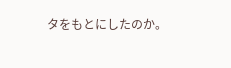タをもとにしたのか。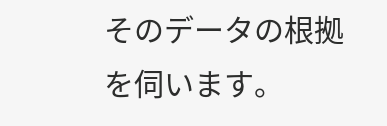そのデータの根拠を伺います。